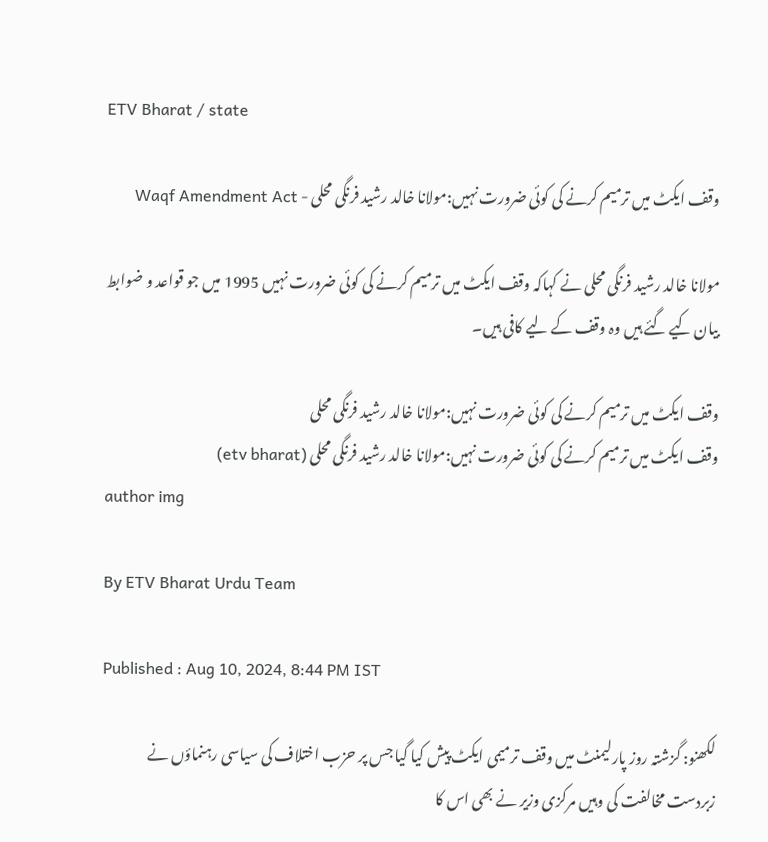ETV Bharat / state

وقف ایکٹ میں ترمیم کرنے کی کوئی ضرورت نہیں:مولانا خالد رشید فرنگی محلی - Waqf Amendment Act

مولانا خالد رشید فرنگی محلی نے کہاکہ وقف ایکٹ میں ترمیم کرنے کی کوئی ضرورت نہیں 1995 میں جو قواعد و ضوابط بیان کیے گئے ہیں وہ وقف کے لیے کافی ہیں۔

وقف ایکٹ میں ترمیم کرنے کی کوئی ضرورت نہیں:مولانا خالد رشید فرنگی محلی
وقف ایکٹ میں ترمیم کرنے کی کوئی ضرورت نہیں:مولانا خالد رشید فرنگی محلی (etv bharat)
author img

By ETV Bharat Urdu Team

Published : Aug 10, 2024, 8:44 PM IST

لکھنو: گزشتہ روز پارلیمنٹ میں وقف ترمیمی ایکٹ پیش کیا گیا جس پر حزب اختلاف کی سیاسی رہنماؤں نے زبردست مخالفت کی وہیں مرکزی وزیر نے بھی اس کا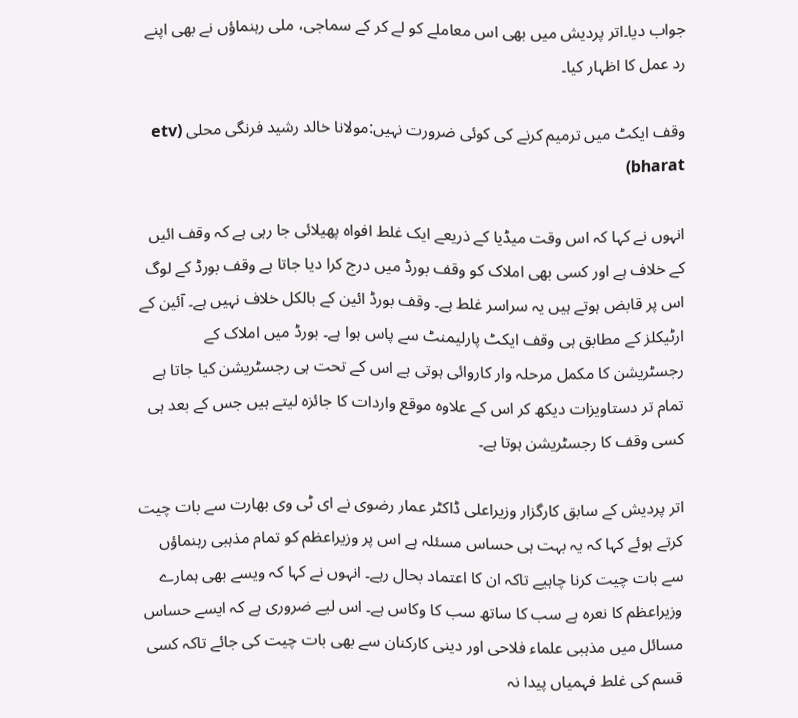جواب دیا۔اتر پردیش میں بھی اس معاملے کو لے کر کے سماجی، ملی رہنماؤں نے بھی اپنے رد عمل کا اظہار کیا۔

وقف ایکٹ میں ترمیم کرنے کی کوئی ضرورت نہیں:مولانا خالد رشید فرنگی محلی (etv bharat)

انہوں نے کہا کہ اس وقت میڈیا کے ذریعے ایک غلط افواہ پھیلائی جا رہی ہے کہ وقف ائیں کے خلاف ہے اور کسی بھی املاک کو وقف بورڈ میں درج کرا دیا جاتا ہے وقف بورڈ کے لوگ اس پر قابض ہوتے ہیں یہ سراسر غلط ہے۔ وقف بورڈ ائین کے بالکل خلاف نہیں ہے۔ آئین کے ارٹیکلز کے مطابق ہی وقف ایکٹ پارلیمنٹ سے پاس ہوا ہے۔ بورڈ میں املاک کے رجسٹریشن کا مکمل مرحلہ وار کاروائی ہوتی ہے اس کے تحت ہی رجسٹریشن کیا جاتا ہے تمام تر دستاویزات دیکھ کر اس کے علاوہ موقع واردات کا جائزہ لیتے ہیں جس کے بعد ہی کسی وقف کا رجسٹریشن ہوتا ہے۔

اتر پردیش کے سابق کارگزار وزیراعلی ڈاکٹر عمار رضوی نے ای ٹی وی بھارت سے بات چیت کرتے ہوئے کہا کہ یہ بہت ہی حساس مسئلہ ہے اس پر وزیراعظم کو تمام مذہبی رہنماؤں سے بات چیت کرنا چاہیے تاکہ ان کا اعتماد بحال رہے۔ انہوں نے کہا کہ ویسے بھی ہمارے وزیراعظم کا نعرہ ہے سب کا ساتھ سب کا وکاس ہے۔ اس لیے ضروری ہے کہ ایسے حساس مسائل میں مذہبی علماء فلاحی اور دینی کارکنان سے بھی بات چیت کی جائے تاکہ کسی قسم کی غلط فہمیاں پیدا نہ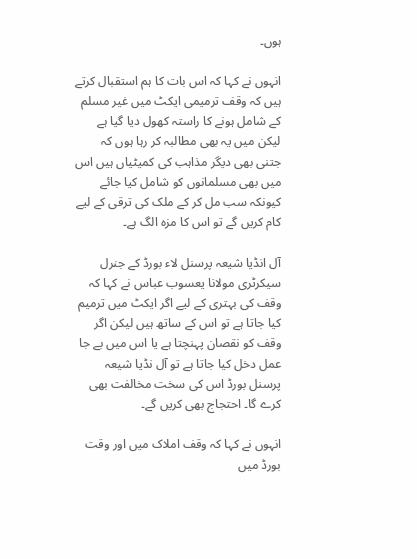ہوں۔

انہوں نے کہا کہ اس بات کا ہم استقبال کرتے ہیں کہ وقف ترمیمی ایکٹ میں غیر مسلم کے شامل ہونے کا راستہ کھول دیا گیا ہے لیکن میں یہ بھی مطالبہ کر رہا ہوں کہ جتنی بھی دیگر مذاہب کی کمیٹیاں ہیں اس میں بھی مسلمانوں کو شامل کیا جائے کیونکہ سب مل کر کے ملک کی ترقی کے لیے کام کریں گے تو اس کا مزہ الگ ہے۔

آل انڈیا شیعہ پرسنل لاء بورڈ کے جنرل سیکرٹری مولانا یعسوب عباس نے کہا کہ وقف کی بہتری کے لیے اگر ایکٹ میں ترمیم کیا جاتا ہے تو اس کے ساتھ ہیں لیکن اگر وقف کو نقصان پہنچتا ہے یا اس میں بے جا عمل دخل کیا جاتا ہے تو آل نڈیا شیعہ پرسنل بورڈ اس کی سخت مخالفت بھی کرے گا۔ احتجاج بھی کریں گے۔

انہوں نے کہا کہ وقف املاک میں اور وقت بورڈ میں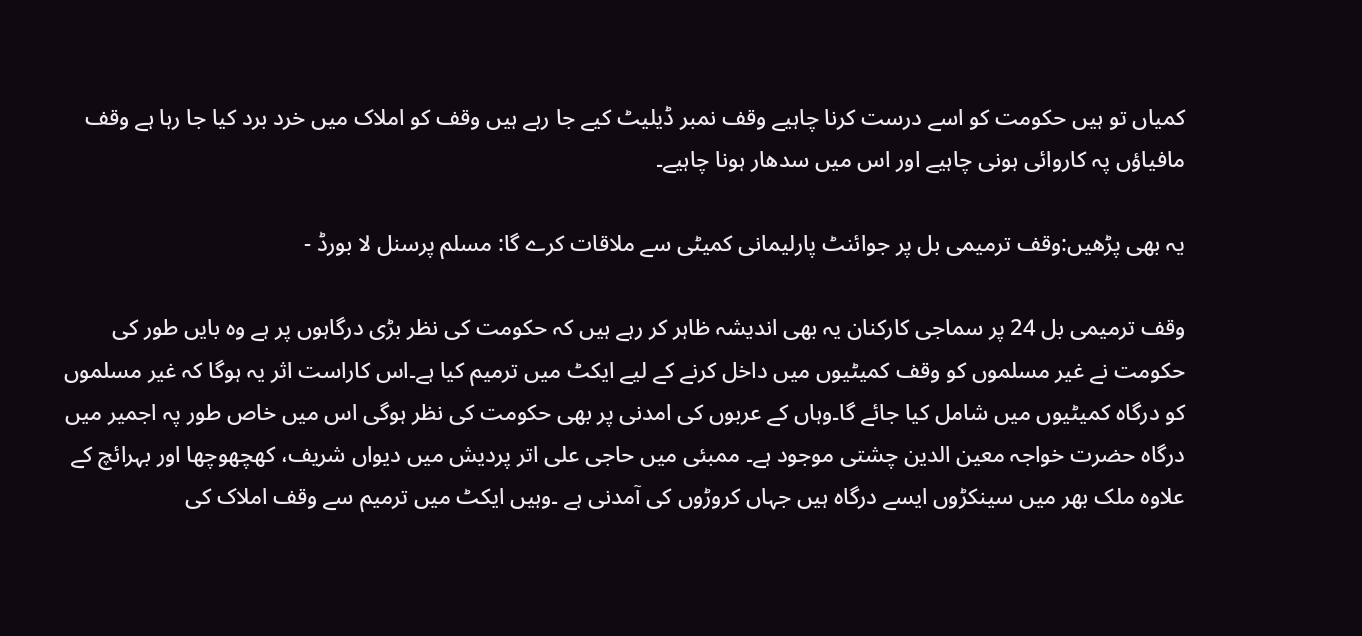کمیاں تو ہیں حکومت کو اسے درست کرنا چاہیے وقف نمبر ڈیلیٹ کیے جا رہے ہیں وقف کو املاک میں خرد برد کیا جا رہا ہے وقف مافیاؤں پہ کاروائی ہونی چاہیے اور اس میں سدھار ہونا چاہیے۔

یہ بھی پڑھیں:وقف ترمیمی بل پر جوائنٹ پارلیمانی کمیٹی سے ملاقات کرے گا: مسلم پرسنل لا بورڈ -

وقف ترمیمی بل 24 پر سماجی کارکنان یہ بھی اندیشہ ظاہر کر رہے ہیں کہ حکومت کی نظر بڑی درگاہوں پر ہے وہ بایں طور کی حکومت نے غیر مسلموں کو وقف کمیٹیوں میں داخل کرنے کے لیے ایکٹ میں ترمیم کیا ہے۔اس کاراست اثر یہ ہوگا کہ غیر مسلموں کو درگاہ کمیٹیوں میں شامل کیا جائے گا۔وہاں کے عربوں کی امدنی پر بھی حکومت کی نظر ہوگی اس میں خاص طور پہ اجمیر میں درگاہ حضرت خواجہ معین الدین چشتی موجود ہے۔ ممبئی میں حاجی علی اتر پردیش میں دیواں شریف، کھچھوچھا اور بہرائچ کے علاوہ ملک بھر میں سینکڑوں ایسے درگاہ ہیں جہاں کروڑوں کی آمدنی ہے ۔وہیں ایکٹ میں ترمیم سے وقف املاک کی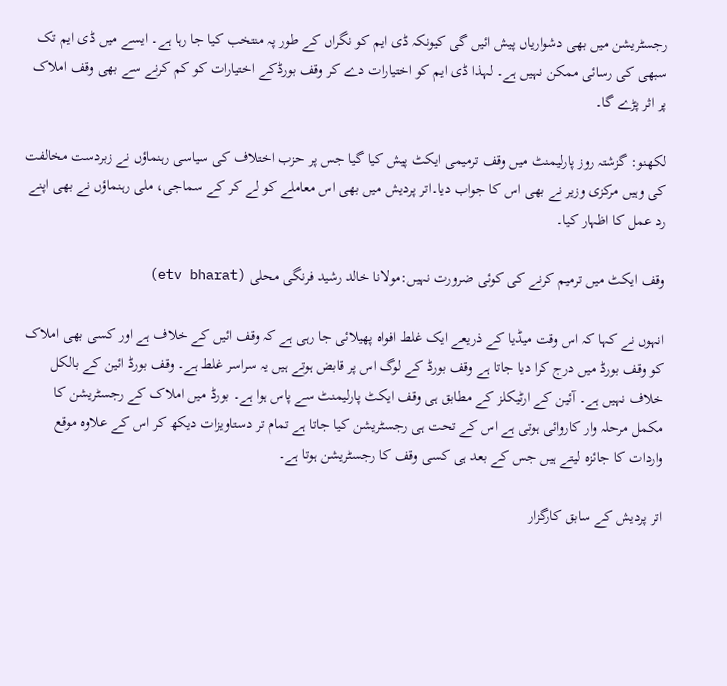رجسٹریشن میں بھی دشواریاں پیش ائیں گی کیونکہ ڈی ایم کو نگراں کے طور پہ منتخب کیا جا رہا ہے۔ ایسے میں ڈی ایم تک سبھی کی رسائی ممکن نہیں ہے۔ لہذا ڈی ایم کو اختیارات دے کر وقف بورڈکے اختیارات کو کم کرنے سے بھی وقف املاک پر اثر پڑے گا۔

لکھنو: گزشتہ روز پارلیمنٹ میں وقف ترمیمی ایکٹ پیش کیا گیا جس پر حزب اختلاف کی سیاسی رہنماؤں نے زبردست مخالفت کی وہیں مرکزی وزیر نے بھی اس کا جواب دیا۔اتر پردیش میں بھی اس معاملے کو لے کر کے سماجی، ملی رہنماؤں نے بھی اپنے رد عمل کا اظہار کیا۔

وقف ایکٹ میں ترمیم کرنے کی کوئی ضرورت نہیں:مولانا خالد رشید فرنگی محلی (etv bharat)

انہوں نے کہا کہ اس وقت میڈیا کے ذریعے ایک غلط افواہ پھیلائی جا رہی ہے کہ وقف ائیں کے خلاف ہے اور کسی بھی املاک کو وقف بورڈ میں درج کرا دیا جاتا ہے وقف بورڈ کے لوگ اس پر قابض ہوتے ہیں یہ سراسر غلط ہے۔ وقف بورڈ ائین کے بالکل خلاف نہیں ہے۔ آئین کے ارٹیکلز کے مطابق ہی وقف ایکٹ پارلیمنٹ سے پاس ہوا ہے۔ بورڈ میں املاک کے رجسٹریشن کا مکمل مرحلہ وار کاروائی ہوتی ہے اس کے تحت ہی رجسٹریشن کیا جاتا ہے تمام تر دستاویزات دیکھ کر اس کے علاوہ موقع واردات کا جائزہ لیتے ہیں جس کے بعد ہی کسی وقف کا رجسٹریشن ہوتا ہے۔

اتر پردیش کے سابق کارگزار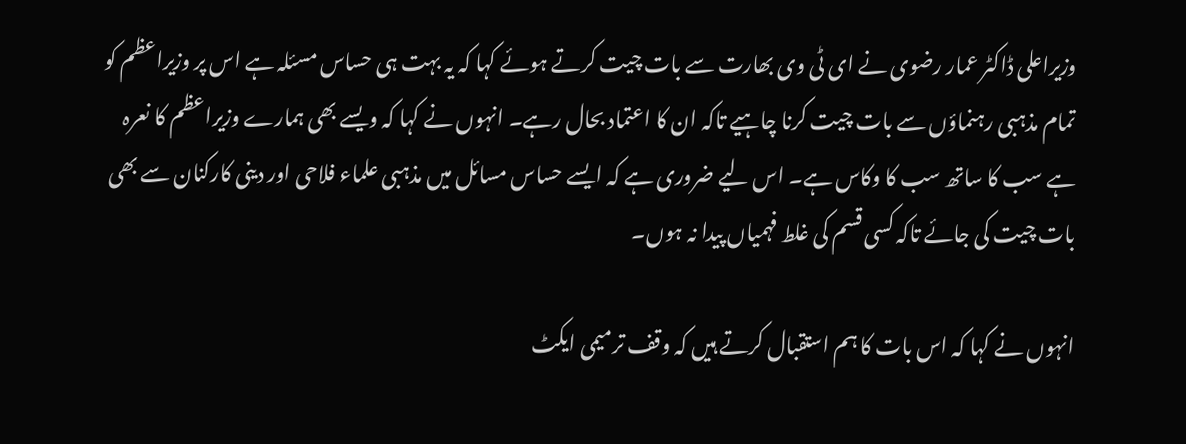وزیراعلی ڈاکٹر عمار رضوی نے ای ٹی وی بھارت سے بات چیت کرتے ہوئے کہا کہ یہ بہت ہی حساس مسئلہ ہے اس پر وزیراعظم کو تمام مذہبی رہنماؤں سے بات چیت کرنا چاہیے تاکہ ان کا اعتماد بحال رہے۔ انہوں نے کہا کہ ویسے بھی ہمارے وزیراعظم کا نعرہ ہے سب کا ساتھ سب کا وکاس ہے۔ اس لیے ضروری ہے کہ ایسے حساس مسائل میں مذہبی علماء فلاحی اور دینی کارکنان سے بھی بات چیت کی جائے تاکہ کسی قسم کی غلط فہمیاں پیدا نہ ہوں۔

انہوں نے کہا کہ اس بات کا ہم استقبال کرتے ہیں کہ وقف ترمیمی ایکٹ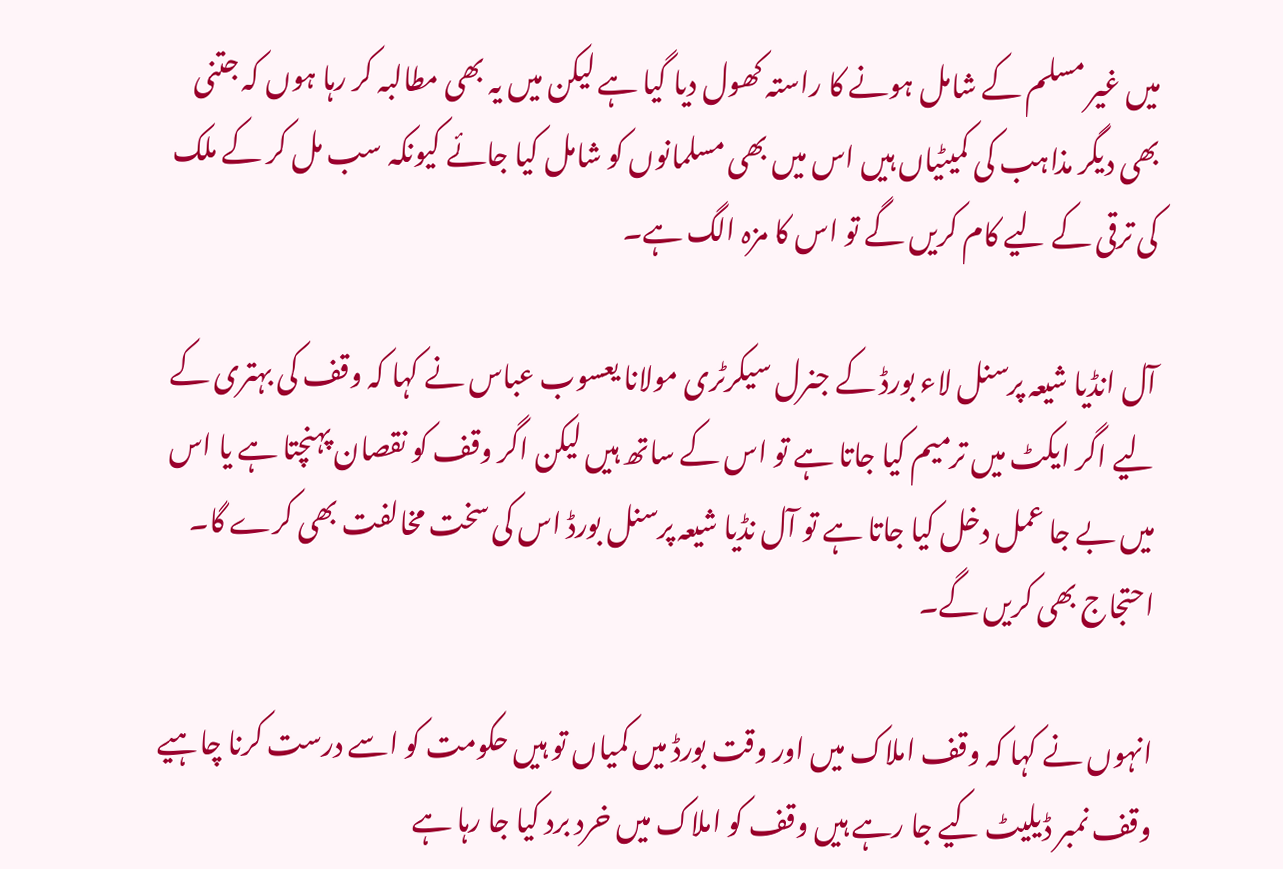میں غیر مسلم کے شامل ہونے کا راستہ کھول دیا گیا ہے لیکن میں یہ بھی مطالبہ کر رہا ہوں کہ جتنی بھی دیگر مذاہب کی کمیٹیاں ہیں اس میں بھی مسلمانوں کو شامل کیا جائے کیونکہ سب مل کر کے ملک کی ترقی کے لیے کام کریں گے تو اس کا مزہ الگ ہے۔

آل انڈیا شیعہ پرسنل لاء بورڈ کے جنرل سیکرٹری مولانا یعسوب عباس نے کہا کہ وقف کی بہتری کے لیے اگر ایکٹ میں ترمیم کیا جاتا ہے تو اس کے ساتھ ہیں لیکن اگر وقف کو نقصان پہنچتا ہے یا اس میں بے جا عمل دخل کیا جاتا ہے تو آل نڈیا شیعہ پرسنل بورڈ اس کی سخت مخالفت بھی کرے گا۔ احتجاج بھی کریں گے۔

انہوں نے کہا کہ وقف املاک میں اور وقت بورڈ میں کمیاں تو ہیں حکومت کو اسے درست کرنا چاہیے وقف نمبر ڈیلیٹ کیے جا رہے ہیں وقف کو املاک میں خرد برد کیا جا رہا ہے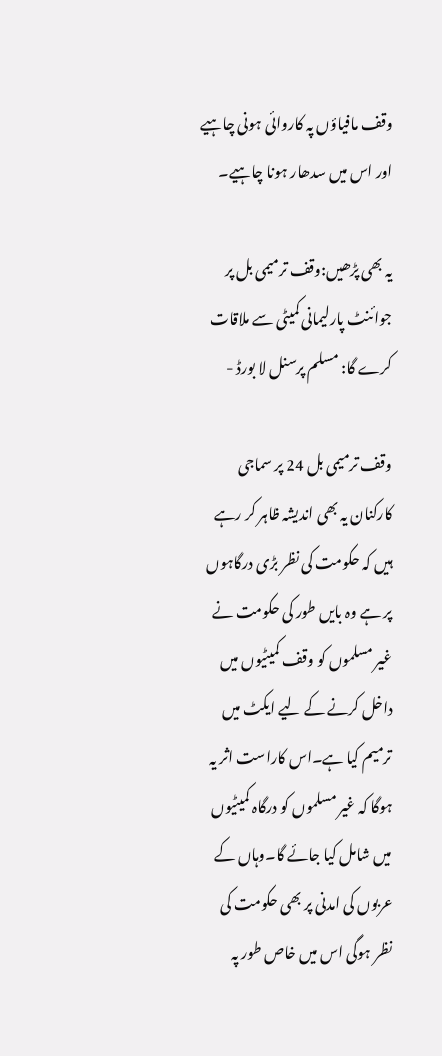وقف مافیاؤں پہ کاروائی ہونی چاہیے اور اس میں سدھار ہونا چاہیے۔

یہ بھی پڑھیں:وقف ترمیمی بل پر جوائنٹ پارلیمانی کمیٹی سے ملاقات کرے گا: مسلم پرسنل لا بورڈ -

وقف ترمیمی بل 24 پر سماجی کارکنان یہ بھی اندیشہ ظاہر کر رہے ہیں کہ حکومت کی نظر بڑی درگاہوں پر ہے وہ بایں طور کی حکومت نے غیر مسلموں کو وقف کمیٹیوں میں داخل کرنے کے لیے ایکٹ میں ترمیم کیا ہے۔اس کاراست اثر یہ ہوگا کہ غیر مسلموں کو درگاہ کمیٹیوں میں شامل کیا جائے گا۔وہاں کے عربوں کی امدنی پر بھی حکومت کی نظر ہوگی اس میں خاص طور پہ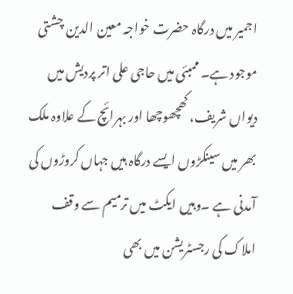اجمیر میں درگاہ حضرت خواجہ معین الدین چشتی موجود ہے۔ ممبئی میں حاجی علی اتر پردیش میں دیواں شریف، کھچھوچھا اور بہرائچ کے علاوہ ملک بھر میں سینکڑوں ایسے درگاہ ہیں جہاں کروڑوں کی آمدنی ہے ۔وہیں ایکٹ میں ترمیم سے وقف املاک کی رجسٹریشن میں بھی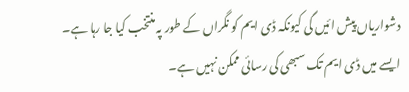دشواریاں پیش ائیں گی کیونکہ ڈی ایم کو نگراں کے طور پہ منتخب کیا جا رہا ہے۔ ایسے میں ڈی ایم تک سبھی کی رسائی ممکن نہیں ہے۔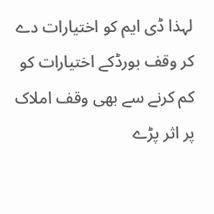لہذا ڈی ایم کو اختیارات دے کر وقف بورڈکے اختیارات کو کم کرنے سے بھی وقف املاک پر اثر پڑے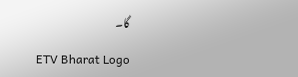گا۔

ETV Bharat Logo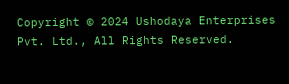Copyright © 2024 Ushodaya Enterprises Pvt. Ltd., All Rights Reserved.